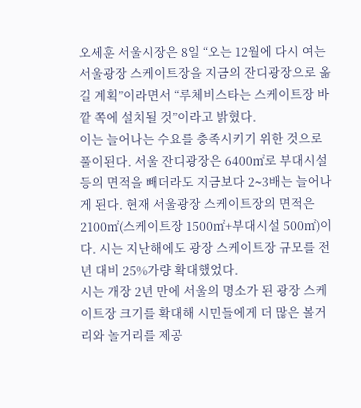오세훈 서울시장은 8일 “오는 12월에 다시 여는 서울광장 스케이트장을 지금의 잔디광장으로 옮길 계획”이라면서 “루체비스타는 스케이트장 바깥 쪽에 설치될 것”이라고 밝혔다.
이는 늘어나는 수요를 충족시키기 위한 것으로 풀이된다. 서울 잔디광장은 6400㎡로 부대시설 등의 면적을 빼더라도 지금보다 2∼3배는 늘어나게 된다. 현재 서울광장 스케이트장의 면적은 2100㎡(스케이트장 1500㎡+부대시설 500㎡)이다. 시는 지난해에도 광장 스케이트장 규모를 전년 대비 25%가량 확대했었다.
시는 개장 2년 만에 서울의 명소가 된 광장 스케이트장 크기를 확대해 시민들에게 더 많은 볼거리와 놀거리를 제공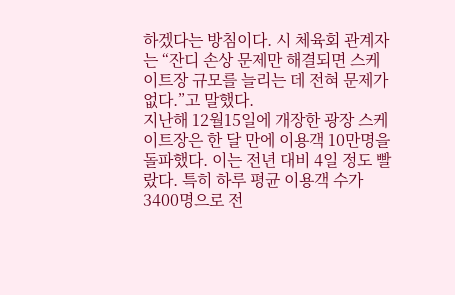하겠다는 방침이다. 시 체육회 관계자는 “잔디 손상 문제만 해결되면 스케이트장 규모를 늘리는 데 전혀 문제가 없다.”고 말했다.
지난해 12월15일에 개장한 광장 스케이트장은 한 달 만에 이용객 10만명을 돌파했다. 이는 전년 대비 4일 정도 빨랐다. 특히 하루 평균 이용객 수가 3400명으로 전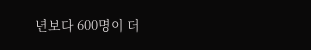년보다 600명이 더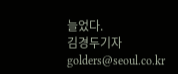늘었다.
김경두기자 golders@seoul.co.kr